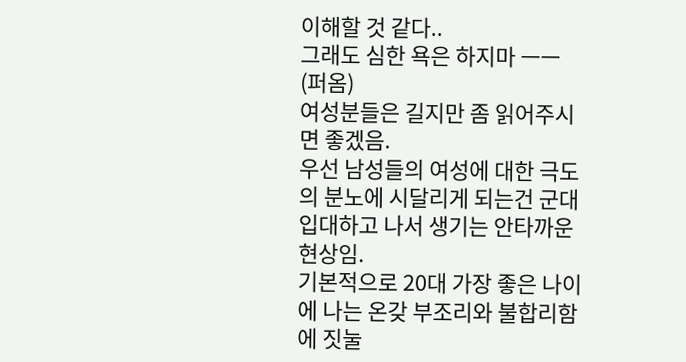이해할 것 같다..
그래도 심한 욕은 하지마 ㅡㅡ
(퍼옴)
여성분들은 길지만 좀 읽어주시면 좋겠음.
우선 남성들의 여성에 대한 극도의 분노에 시달리게 되는건 군대 입대하고 나서 생기는 안타까운 현상임.
기본적으로 20대 가장 좋은 나이에 나는 온갖 부조리와 불합리함에 짓눌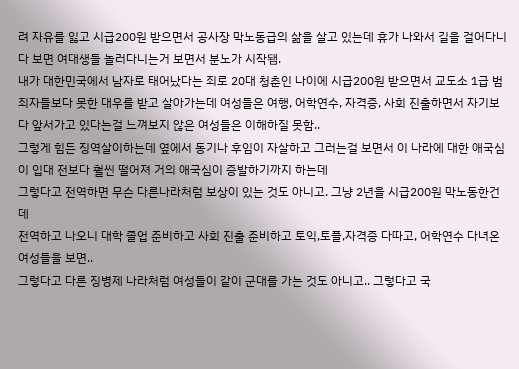려 자유를 잃고 시급200원 받으면서 공사장 막노동급의 삶을 살고 있는데 휴가 나와서 길을 걸어다니다 보면 여대생들 놀러다니는거 보면서 분노가 시작됌.
내가 대한민국에서 남자로 태어났다는 죄로 20대 청춘인 나이에 시급200원 받으면서 교도소 1급 범죄자들보다 못한 대우를 받고 살아가는데 여성들은 여행, 어학연수, 자격증, 사회 진출하면서 자기보다 앞서가고 있다는걸 느껴보지 않은 여성들은 이해하질 못함..
그렇게 힘든 징역살이하는데 옆에서 동기나 후임이 자살하고 그러는걸 보면서 이 나라에 대한 애국심이 입대 전보다 훨씬 떨어져 거의 애국심이 증발하기까지 하는데
그렇다고 전역하면 무슨 다른나라처럼 보상이 있는 것도 아니고. 그냥 2년을 시급200원 막노동한건데
전역하고 나오니 대학 졸업 준비하고 사회 진출 준비하고 토익,토플,자격증 다따고, 어학연수 다녀온 여성들을 보면..
그렇다고 다른 징병제 나라처럼 여성들이 같이 군대를 가는 것도 아니고.. 그렇다고 국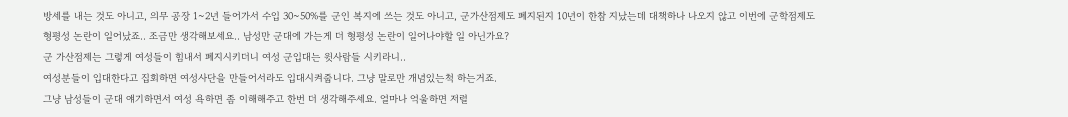방세를 내는 것도 아니고, 의무 공장 1~2년 들어가서 수입 30~50%를 군인 복지에 쓰는 것도 아니고, 군가산점제도 폐지된지 10년이 한참 지났는데 대책하나 나오지 않고 이번에 군학점제도 형평성 논란이 일어났죠.. 조금만 생각해보세요.. 남성만 군대에 가는게 더 형평성 논란이 일어나야할 일 아닌가요?
군 가산점제는 그렇게 여성들이 힘내서 폐지시키더니 여성 군입대는 윗사람들 시키라니..
여성분들이 입대한다고 집회하면 여성사단을 만들어서라도 입대시켜줍니다. 그냥 말로만 개념있는척 하는거죠.
그냥 남성들이 군대 얘기하면서 여성 욕하면 좀 이해해주고 한번 더 생각해주세요. 얼마나 억울하면 저럴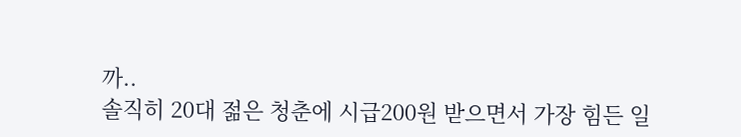까..
솔직히 20대 젊은 청춘에 시급200원 받으면서 가장 힘든 일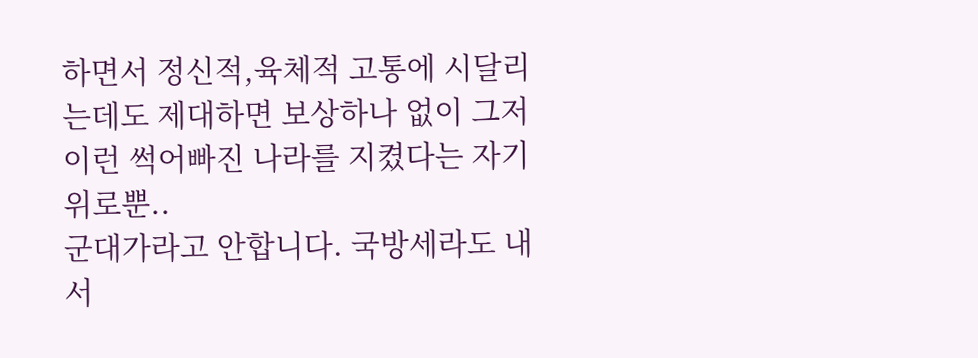하면서 정신적,육체적 고통에 시달리는데도 제대하면 보상하나 없이 그저 이런 썩어빠진 나라를 지켰다는 자기 위로뿐..
군대가라고 안합니다. 국방세라도 내서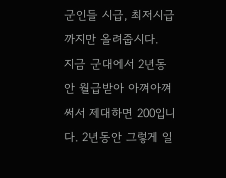군인들 시급, 최저시급까지만 올려줍시다.
지금 군대에서 2년동안 월급받아 아껴아껴써서 제대하면 200입니다. 2년동안 그렇게 일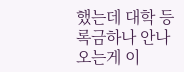했는데 대학 등록금하나 안나오는게 이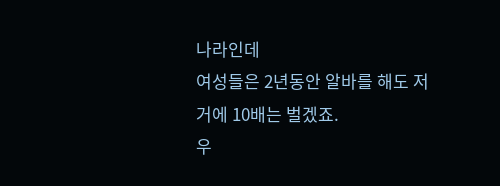나라인데
여성들은 2년동안 알바를 해도 저거에 10배는 벌겠죠.
우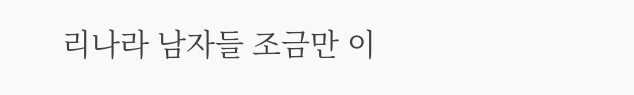리나라 남자들 조금만 이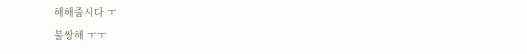해해줍시다 ㅜ
불쌍해 ㅜㅜ